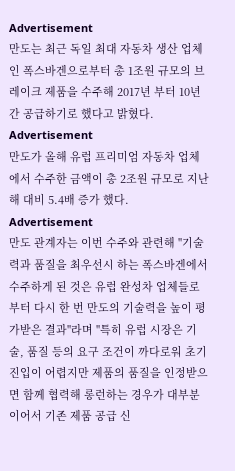Advertisement
만도는 최근 독일 최대 자동차 생산 업체인 폭스바겐으로부터 총 1조원 규모의 브레이크 제품을 수주해 2017년 부터 10년간 공급하기로 했다고 밝혔다.
Advertisement
만도가 올해 유럽 프리미엄 자동차 업체에서 수주한 금액이 총 2조원 규모로 지난해 대비 5.4배 증가 했다.
Advertisement
만도 관계자는 이번 수주와 관련해 "기술력과 품질을 최우선시 하는 폭스바겐에서 수주하게 된 것은 유럽 완성차 업체들로부터 다시 한 번 만도의 기술력을 높이 평가받은 결과"라며 "특히 유럽 시장은 기술, 품질 등의 요구 조건이 까다로워 초기 진입이 어렵지만 제품의 품질을 인정받으면 함께 협력해 롱런하는 경우가 대부분이어서 기존 제품 공급 신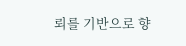뢰를 기반으로 향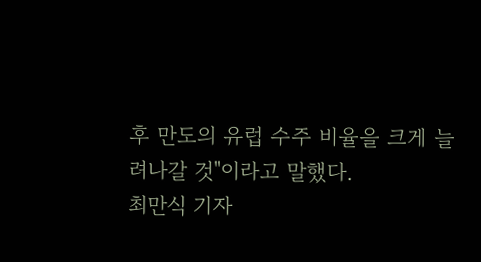후 만도의 유럽 수주 비율을 크게 늘려나갈 것"이라고 말했다.
최만식 기자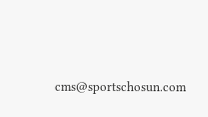cms@sportschosun.com